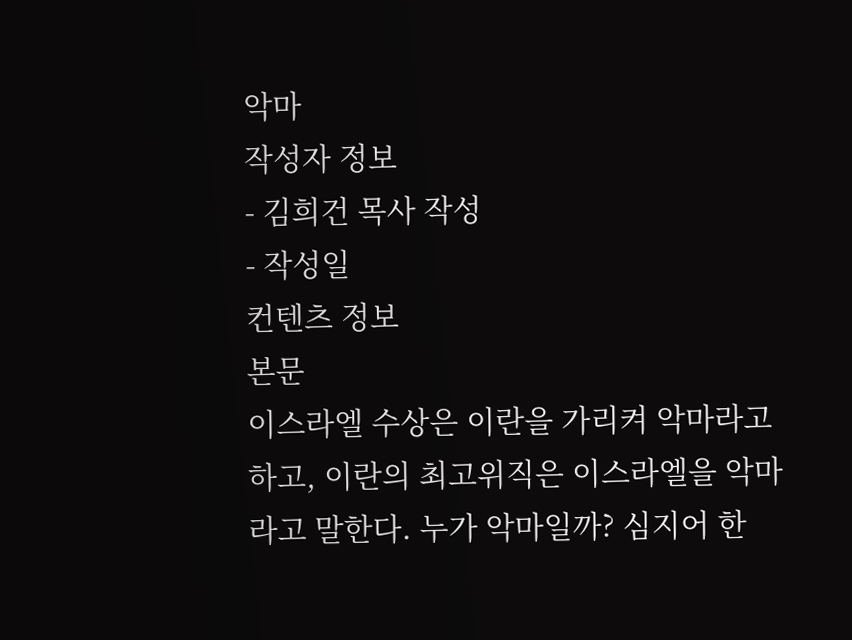악마
작성자 정보
- 김희건 목사 작성
- 작성일
컨텐츠 정보
본문
이스라엘 수상은 이란을 가리켜 악마라고 하고, 이란의 최고위직은 이스라엘을 악마라고 말한다. 누가 악마일까? 심지어 한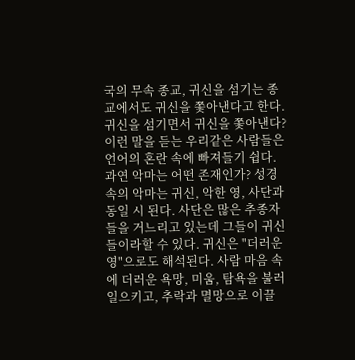국의 무속 종교, 귀신을 섬기는 종교에서도 귀신을 쫓아낸다고 한다. 귀신을 섬기면서 귀신을 쫓아낸다? 이런 말을 듣는 우리같은 사람들은 언어의 혼란 속에 빠져들기 쉽다.
과연 악마는 어떤 존재인가? 성경 속의 악마는 귀신, 악한 영, 사단과 동일 시 된다. 사단은 많은 추종자들을 거느리고 있는데 그들이 귀신들이라할 수 있다. 귀신은 "더러운 영"으로도 해석된다. 사람 마음 속에 더러운 욕망, 미움, 탐욕을 불러 일으키고, 추락과 멸망으로 이끌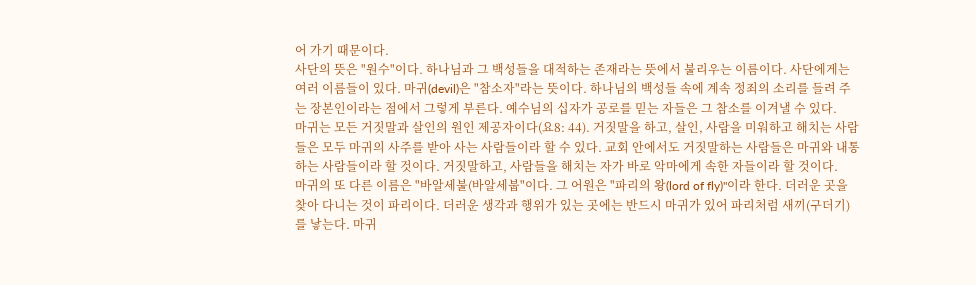어 가기 때문이다.
사단의 뜻은 "원수"이다. 하나님과 그 백성들을 대적하는 존재라는 뜻에서 불리우는 이름이다. 사단에게는 여러 이름들이 있다. 마귀(devil)은 "참소자"라는 뜻이다. 하나님의 백성들 속에 계속 정죄의 소리를 들려 주는 장본인이라는 점에서 그렇게 부른다. 예수님의 십자가 공로를 믿는 자들은 그 참소를 이겨낼 수 있다.
마귀는 모든 거짓말과 살인의 원인 제공자이다(요8: 44). 거짓말을 하고, 살인, 사람을 미워하고 해치는 사람들은 모두 마귀의 사주를 받아 사는 사람들이라 할 수 있다. 교회 안에서도 거짓말하는 사람들은 마귀와 내통하는 사람들이라 할 것이다. 거짓말하고, 사람들을 해치는 자가 바로 악마에게 속한 자들이라 할 것이다.
마귀의 또 다른 이름은 "바알세불(바알세붑"이다. 그 어원은 "파리의 왕(lord of fly)"이라 한다. 더러운 곳을 찾아 다니는 것이 파리이다. 더러운 생각과 행위가 있는 곳에는 반드시 마귀가 있어 파리처럼 새끼(구더기)를 낳는다. 마귀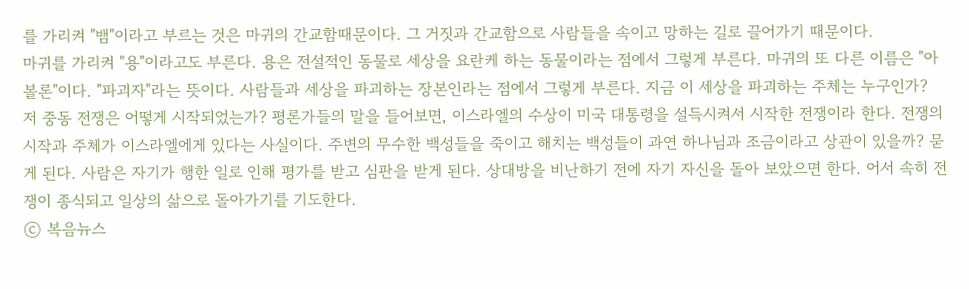를 가리켜 "뱀"이라고 부르는 것은 마귀의 간교함때문이다. 그 거짓과 간교함으로 사람들을 속이고 망하는 길로 끌어가기 때문이다.
마귀를 가리켜 "용"이라고도 부른다. 용은 전설적인 동물로 세상을 요란케 하는 동물이라는 점에서 그렇게 부른다. 마귀의 또 다른 이름은 "아볼론"이다. "파괴자"라는 뜻이다. 사람들과 세상을 파괴하는 장본인라는 점에서 그렇게 부른다. 지금 이 세상을 파괴하는 주체는 누구인가?
저 중동 전쟁은 어떻게 시작되었는가? 평론가들의 말을 들어보면, 이스라엘의 수상이 미국 대통령을 설득시켜서 시작한 전쟁이라 한다. 전쟁의 시작과 주체가 이스라엘에게 있다는 사실이다. 주변의 무수한 백성들을 죽이고 해치는 백성들이 과연 하나님과 조금이라고 상관이 있을까? 묻게 된다. 사람은 자기가 행한 일로 인해 평가를 받고 심판을 받게 된다. 상대방을 비난하기 전에 자기 자신을 돌아 보았으면 한다. 어서 속히 전쟁이 종식되고 일상의 삶으로 돌아가기를 기도한다.
ⓒ 복음뉴스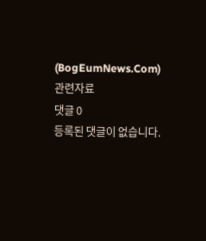(BogEumNews.Com)
관련자료
댓글 0
등록된 댓글이 없습니다.